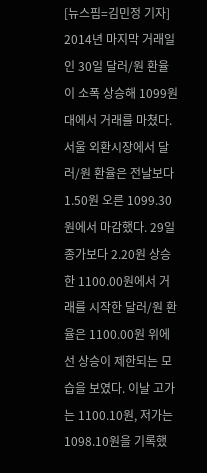[뉴스핌=김민정 기자] 2014년 마지막 거래일인 30일 달러/원 환율이 소폭 상승해 1099원대에서 거래를 마쳤다.
서울 외환시장에서 달러/원 환율은 전날보다 1.50원 오른 1099.30원에서 마감했다. 29일 종가보다 2.20원 상승한 1100.00원에서 거래를 시작한 달러/원 환율은 1100.00원 위에선 상승이 제한되는 모습을 보였다. 이날 고가는 1100.10원, 저가는 1098.10원을 기록했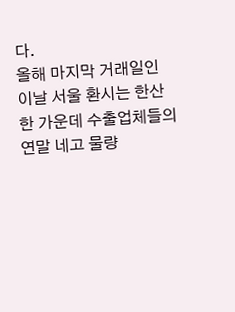다.
올해 마지막 거래일인 이날 서울 환시는 한산한 가운데 수출업체들의 연말 네고 물량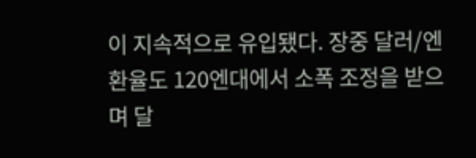이 지속적으로 유입됐다. 장중 달러/엔 환율도 120엔대에서 소폭 조정을 받으며 달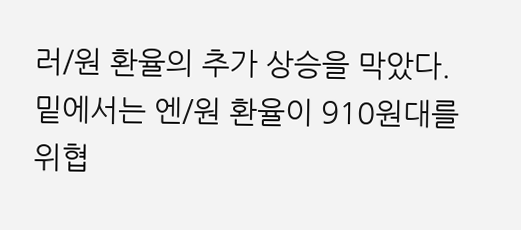러/원 환율의 추가 상승을 막았다.
밑에서는 엔/원 환율이 910원대를 위협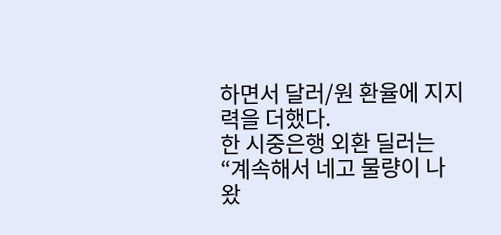하면서 달러/원 환율에 지지력을 더했다.
한 시중은행 외환 딜러는 “계속해서 네고 물량이 나왔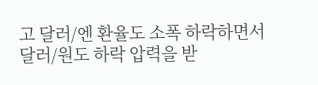고 달러/엔 환율도 소폭 하락하면서 달러/원도 하락 압력을 받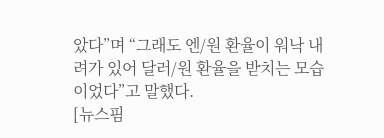았다”며 “그래도 엔/원 환율이 워낙 내려가 있어 달러/원 환율을 받치는 모습이었다”고 말했다.
[뉴스핌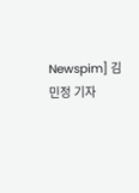Newspim] 김민정 기자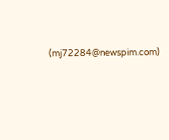(mj72284@newspim.com)